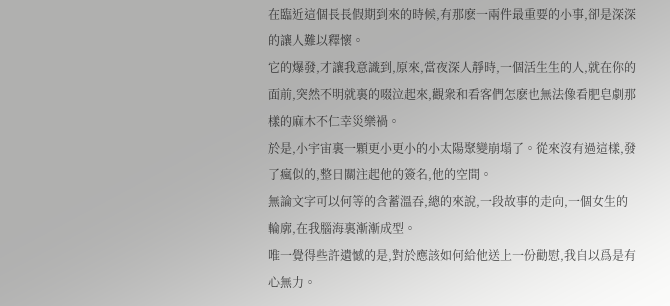在臨近這個長長假期到來的時候,有那麽一兩件最重要的小事,卻是深深的讓人難以釋懷。
它的爆發,才讓我意識到,原來,當夜深人靜時,一個活生生的人,就在你的面前,突然不明就裏的啜泣起來,觀衆和看客們怎麽也無法像看肥皂劇那樣的麻木不仁幸災樂禍。
於是,小宇宙裏一顆更小更小的小太陽聚變崩塌了。從來沒有過這樣,發了瘋似的,整日關注起他的簽名,他的空間。
無論文字可以何等的含蓄溫吞,總的來說,一段故事的走向,一個女生的輪廓,在我腦海裏漸漸成型。
唯一覺得些許遺憾的是,對於應該如何給他送上一份勸慰,我自以爲是有心無力。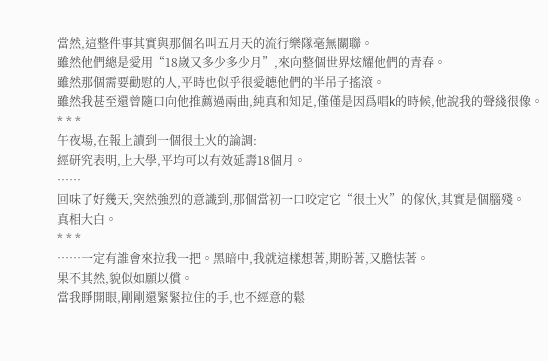當然,這整件事其實與那個名叫五月天的流行樂隊毫無關聯。
雖然他們總是愛用“18嵗又多少多少月”,來向整個世界炫耀他們的青春。
雖然那個需要勸慰的人,平時也似乎很愛聼他們的半吊子搖滾。
雖然我甚至還曾隨口向他推薦過兩曲,純真和知足,僅僅是因爲唱k的時候,他說我的聲綫很像。
* * *
午夜場,在報上讀到一個很土火的論調:
經研究表明,上大學,平均可以有效延壽18個月。
……
回味了好幾天,突然強烈的意識到,那個當初一口咬定它“很土火”的傢伙,其實是個腦殘。
真相大白。
* * *
……一定有誰會來拉我一把。黑暗中,我就這樣想著,期盼著,又膽怯著。
果不其然,貌似如願以償。
當我睜開眼,剛剛還緊緊拉住的手,也不經意的鬆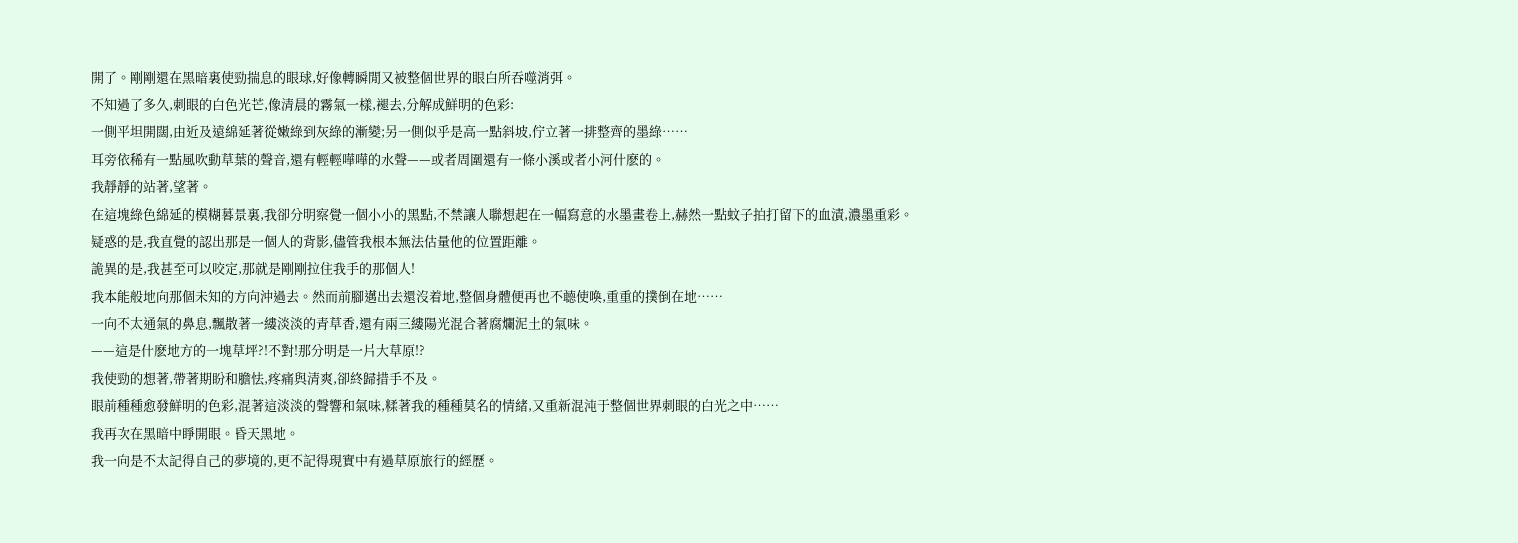開了。剛剛還在黑暗裏使勁揣息的眼球,好像轉瞬閒又被整個世界的眼白所吞噬消弭。
不知過了多久,刺眼的白色光芒,像清晨的霧氣一樣,褪去,分解成鮮明的色彩:
一側平坦開闊,由近及遠綿延著從嫩綠到灰綠的漸變;另一側似乎是高一點斜坡,佇立著一排整齊的墨綠……
耳旁依稀有一點風吹動草葉的聲音,還有輕輕嘩嘩的水聲——或者周圍還有一條小溪或者小河什麽的。
我靜靜的站著,望著。
在這塊綠色綿延的模糊暮景裏,我卻分明察覺一個小小的黑點,不禁讓人聯想起在一幅寫意的水墨畫卷上,赫然一點蚊子拍打留下的血漬,濃墨重彩。
疑惑的是,我直覺的認出那是一個人的背影,儘管我根本無法估量他的位置距離。
詭異的是,我甚至可以咬定,那就是剛剛拉住我手的那個人!
我本能般地向那個未知的方向沖過去。然而前腳邁出去還沒着地,整個身體便再也不聼使喚,重重的撲倒在地……
一向不太通氣的鼻息,飄散著一縷淡淡的青草香,還有兩三縷陽光混合著腐爛泥土的氣味。
——這是什麽地方的一塊草坪?!不對!那分明是一片大草原!?
我使勁的想著,帶著期盼和膽怯,疼痛與清爽,卻終歸措手不及。
眼前種種愈發鮮明的色彩,混著這淡淡的聲響和氣味,糅著我的種種莫名的情緒,又重新混沌于整個世界刺眼的白光之中……
我再次在黑暗中睜開眼。昏天黑地。
我一向是不太記得自己的夢境的,更不記得現實中有過草原旅行的經歷。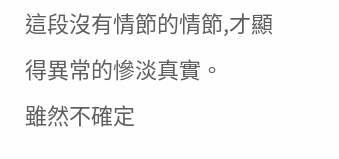這段沒有情節的情節,才顯得異常的慘淡真實。
雖然不確定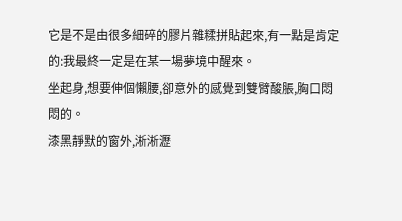它是不是由很多細碎的膠片雜糅拼貼起來,有一點是肯定的:我最終一定是在某一場夢境中醒來。
坐起身,想要伸個懶腰,卻意外的感覺到雙臂酸脹,胸口悶悶的。
漆黑靜默的窗外,淅淅瀝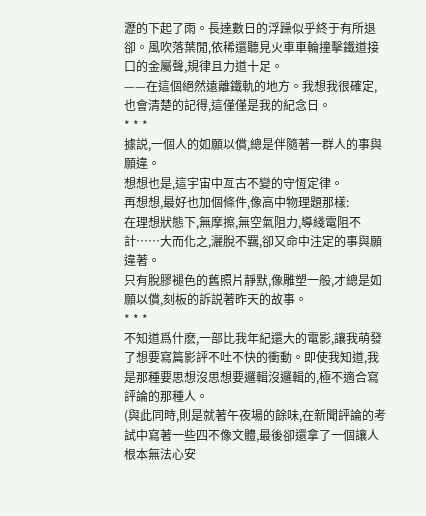瀝的下起了雨。長達數日的浮躁似乎終于有所退卻。風吹落葉閒,依稀還聽見火車車輪撞擊鐵道接口的金屬聲,規律且力道十足。
——在這個絕然遠離鐵軌的地方。我想我很確定,也會清楚的記得,這僅僅是我的紀念日。
* * *
據説,一個人的如願以償,總是伴隨著一群人的事與願違。
想想也是,這宇宙中亙古不變的守恆定律。
再想想,最好也加個條件,像高中物理題那樣:
在理想狀態下,無摩擦,無空氣阻力,導綫電阻不計……大而化之,灑脫不羈,卻又命中注定的事與願違著。
只有脫膠褪色的舊照片靜默,像雕塑一般,才總是如願以償,刻板的訴説著昨天的故事。
* * *
不知道爲什麽,一部比我年紀還大的電影,讓我萌發了想要寫篇影評不吐不快的衝動。即使我知道,我是那種要思想沒思想要邏輯沒邏輯的,極不適合寫評論的那種人。
(與此同時,則是就著午夜場的餘味,在新聞評論的考試中寫著一些四不像文體,最後卻還拿了一個讓人根本無法心安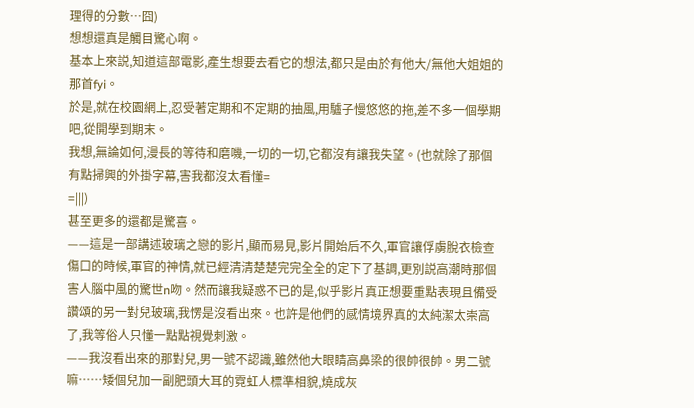理得的分數…囧)
想想還真是觸目驚心啊。
基本上來説,知道這部電影,產生想要去看它的想法,都只是由於有他大/無他大姐姐的那首fyi。
於是,就在校園網上,忍受著定期和不定期的抽風,用驢子慢悠悠的拖,差不多一個學期吧,從開學到期末。
我想,無論如何,漫長的等待和磨嘰,一切的一切,它都沒有讓我失望。(也就除了那個有點掃興的外掛字幕,害我都沒太看懂=
=|||)
甚至更多的還都是驚喜。
——這是一部講述玻璃之戀的影片,顯而易見,影片開始后不久,軍官讓俘虜脫衣檢查傷口的時候,軍官的神情,就已經清清楚楚完完全全的定下了基調,更別説高潮時那個害人腦中風的驚世n吻。然而讓我疑惑不已的是,似乎影片真正想要重點表現且備受讚頌的另一對兒玻璃,我愣是沒看出來。也許是他們的感情境界真的太純潔太崇高了,我等俗人只懂一點點視覺刺激。
——我沒看出來的那對兒,男一號不認識,雖然他大眼睛高鼻梁的很帥很帥。男二號嘛……矮個兒加一副肥頭大耳的霓虹人標準相貌,燒成灰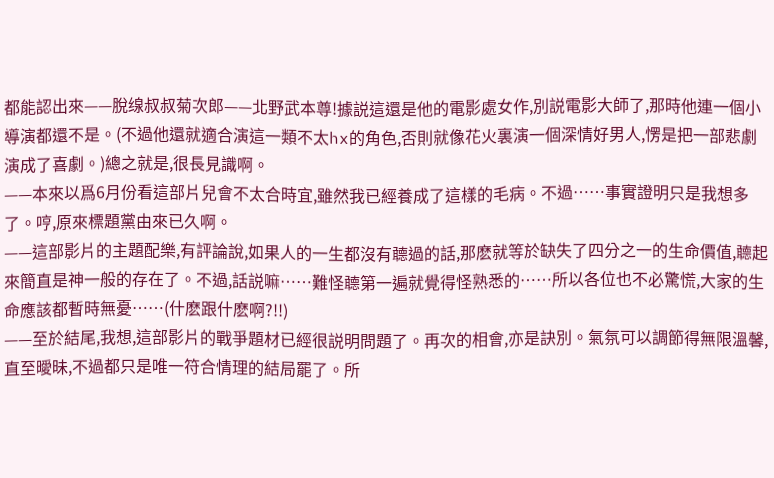都能認出來——脫缐叔叔菊次郎——北野武本尊!據説這還是他的電影處女作,別説電影大師了,那時他連一個小導演都還不是。(不過他還就適合演這一類不太hx的角色,否則就像花火裏演一個深情好男人,愣是把一部悲劇演成了喜劇。)總之就是,很長見識啊。
——本來以爲6月份看這部片兒會不太合時宜,雖然我已經養成了這樣的毛病。不過……事實證明只是我想多了。哼,原來標題黨由來已久啊。
——這部影片的主題配樂,有評論說,如果人的一生都沒有聼過的話,那麽就等於缺失了四分之一的生命價值,聼起來簡直是神一般的存在了。不過,話説嘛……難怪聼第一遍就覺得怪熟悉的……所以各位也不必驚慌,大家的生命應該都暫時無憂……(什麽跟什麽啊?!!)
——至於結尾,我想,這部影片的戰爭題材已經很説明問題了。再次的相會,亦是訣別。氣氛可以調節得無限溫馨,直至曖昧,不過都只是唯一符合情理的結局罷了。所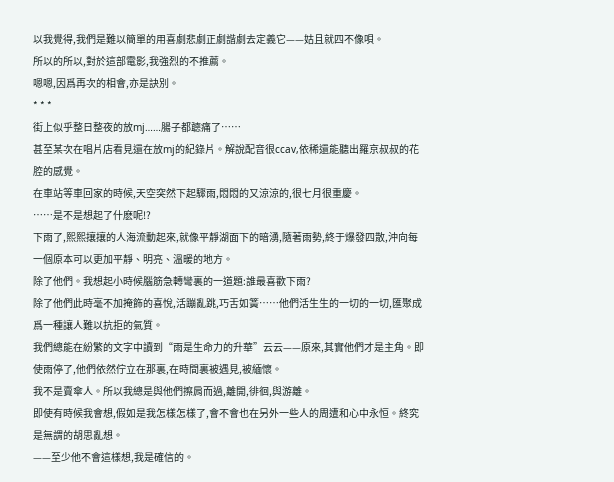以我覺得,我們是難以簡單的用喜劇悲劇正劇諧劇去定義它——姑且就四不像唄。
所以的所以,對於這部電影,我強烈的不推薦。
嗯嗯,因爲再次的相會,亦是訣別。
* * *
街上似乎整日整夜的放mj……腸子都聼痛了……
甚至某次在唱片店看見還在放mj的紀錄片。解說配音很ccav,依稀還能聽出羅京叔叔的花腔的感覺。
在車站等車回家的時候,天空突然下起驟雨,悶悶的又涼涼的,很七月很重慶。
……是不是想起了什麽呢!?
下雨了,熙熙攘攘的人海流動起來,就像平靜湖面下的暗湧,隨著雨勢,終于爆發四散,沖向每一個原本可以更加平靜、明亮、溫暖的地方。
除了他們。我想起小時候腦筋急轉彎裏的一道題:誰最喜歡下雨?
除了他們此時毫不加掩飾的喜悅,活蹦亂跳,巧舌如簧……他們活生生的一切的一切,匯聚成爲一種讓人難以抗拒的氣質。
我們總能在紛繁的文字中讀到“雨是生命力的升華”云云——原來,其實他們才是主角。即使雨停了,他們依然佇立在那裏,在時間裏被遇見,被緬懷。
我不是賣傘人。所以我總是與他們擦肩而過,離開,徘徊,與游離。
即使有時候我會想,假如是我怎樣怎樣了,會不會也在另外一些人的周遭和心中永恒。終究是無謂的胡思亂想。
——至少他不會這樣想,我是確信的。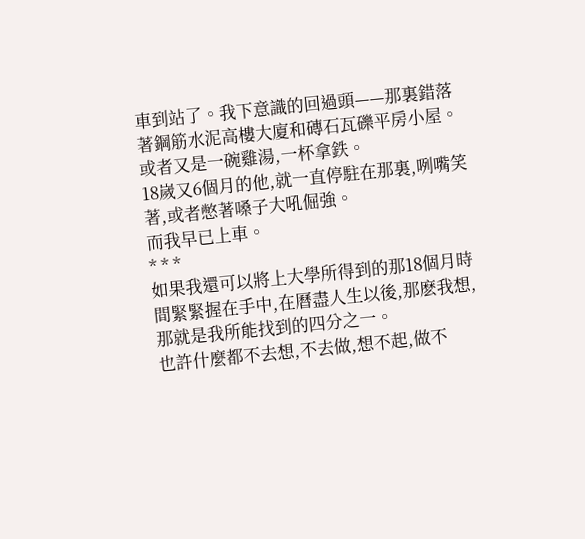車到站了。我下意識的回過頭——那裏錯落著鋼筋水泥高樓大廈和磚石瓦礫平房小屋。或者又是一碗雞湯,一杯拿鉄。
18嵗又6個月的他,就一直停駐在那裏,咧嘴笑著,或者憋著嗓子大吼倔強。
而我早已上車。
* * *
如果我還可以將上大學所得到的那18個月時間緊緊握在手中,在曆盡人生以後,那麽我想,那就是我所能找到的四分之一。
也許什麼都不去想,不去做,想不起,做不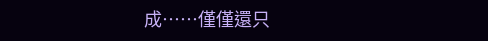成……僅僅還只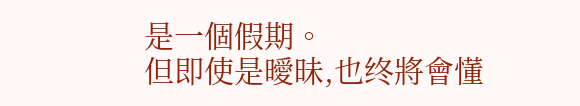是一個假期。
但即使是曖昧,也终將會懂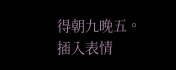得朝九晚五。
插入表情